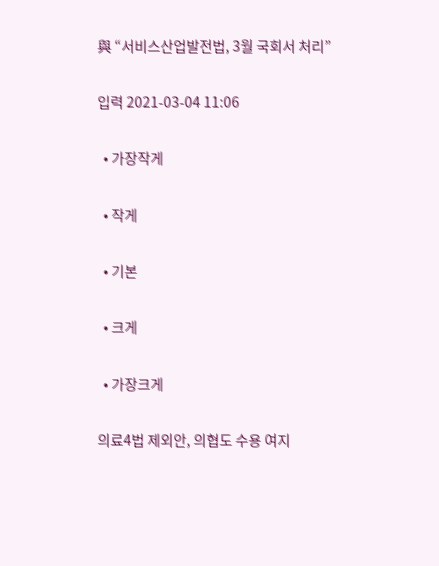與 “서비스산업발전법, 3월 국회서 처리”

입력 2021-03-04 11:06

  • 가장작게

  • 작게

  • 기본

  • 크게

  • 가장크게

의료4법 제외안, 의협도 수용 여지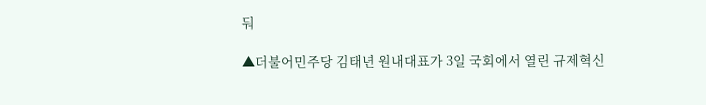둬

▲더불어민주당 김태년 원내대표가 3일 국회에서 열린 규제혁신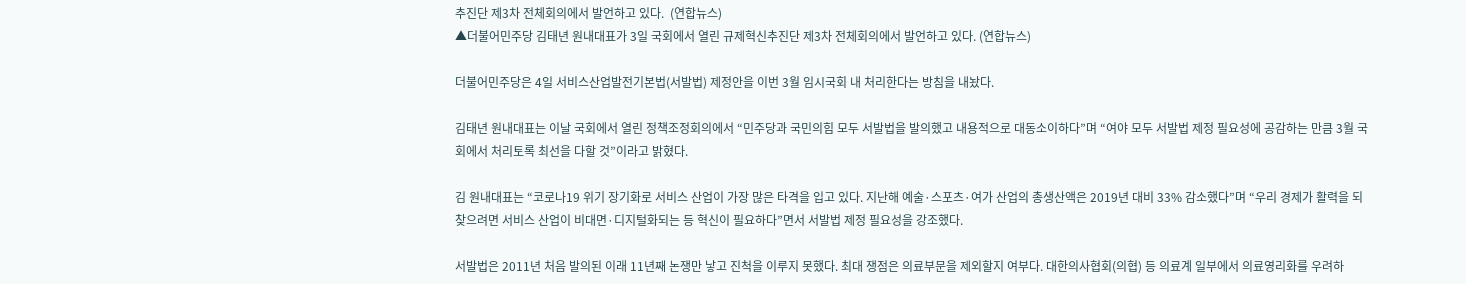추진단 제3차 전체회의에서 발언하고 있다.  (연합뉴스)
▲더불어민주당 김태년 원내대표가 3일 국회에서 열린 규제혁신추진단 제3차 전체회의에서 발언하고 있다. (연합뉴스)

더불어민주당은 4일 서비스산업발전기본법(서발법) 제정안을 이번 3월 임시국회 내 처리한다는 방침을 내놨다.

김태년 원내대표는 이날 국회에서 열린 정책조정회의에서 “민주당과 국민의힘 모두 서발법을 발의했고 내용적으로 대동소이하다”며 “여야 모두 서발법 제정 필요성에 공감하는 만큼 3월 국회에서 처리토록 최선을 다할 것”이라고 밝혔다.

김 원내대표는 “코로나19 위기 장기화로 서비스 산업이 가장 많은 타격을 입고 있다. 지난해 예술·스포츠·여가 산업의 총생산액은 2019년 대비 33% 감소했다”며 “우리 경제가 활력을 되찾으려면 서비스 산업이 비대면·디지털화되는 등 혁신이 필요하다”면서 서발법 제정 필요성을 강조했다.

서발법은 2011년 처음 발의된 이래 11년째 논쟁만 낳고 진척을 이루지 못했다. 최대 쟁점은 의료부문을 제외할지 여부다. 대한의사협회(의협) 등 의료계 일부에서 의료영리화를 우려하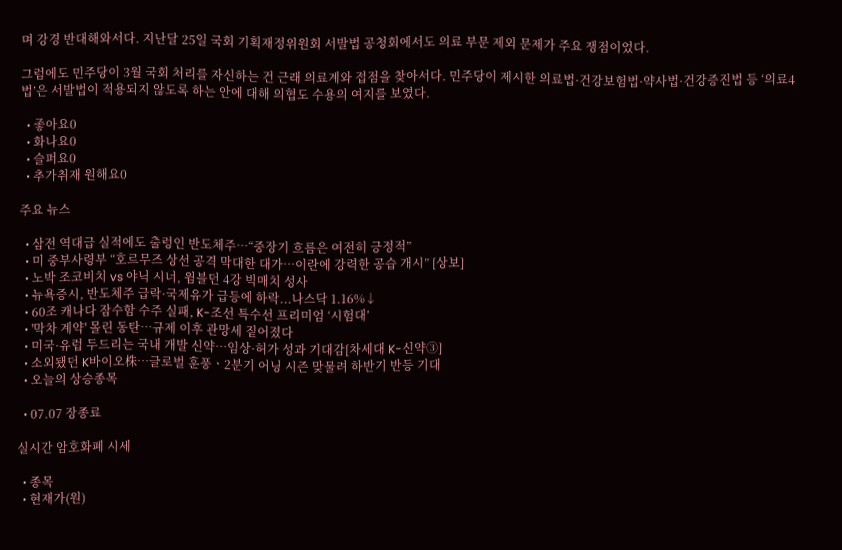며 강경 반대해와서다. 지난달 25일 국회 기획재정위원회 서발법 공청회에서도 의료 부문 제외 문제가 주요 쟁점이었다.

그럼에도 민주당이 3월 국회 처리를 자신하는 건 근래 의료계와 접점을 찾아서다. 민주당이 제시한 의료법·건강보험법·약사법·건강증진법 등 ‘의료4법’은 서발법이 적용되지 않도록 하는 안에 대해 의협도 수용의 여지를 보였다.

  • 좋아요0
  • 화나요0
  • 슬퍼요0
  • 추가취재 원해요0

주요 뉴스

  • 삼전 역대급 실적에도 출렁인 반도체주…“중장기 흐름은 여전히 긍정적”
  • 미 중부사령부 “호르무즈 상선 공격 막대한 대가…이란에 강력한 공습 개시” [상보]
  • 노박 조코비치 vs 야닉 시너, 윔블던 4강 빅매치 성사
  • 뉴욕증시, 반도체주 급락·국제유가 급등에 하락...나스닥 1.16%↓
  • 60조 캐나다 잠수함 수주 실패, K-조선 특수선 프리미엄 ‘시험대’
  • '막차 계약' 몰린 동탄⋯규제 이후 관망세 짙어졌다
  • 미국·유럽 두드리는 국내 개발 신약…임상·허가 성과 기대감[차세대 K-신약③]
  • 소외됐던 K바이오株⋯글로벌 훈풍ㆍ2분기 어닝 시즌 맞물려 하반기 반등 기대
  • 오늘의 상승종목

  • 07.07 장종료

실시간 암호화폐 시세

  • 종목
  • 현재가(원)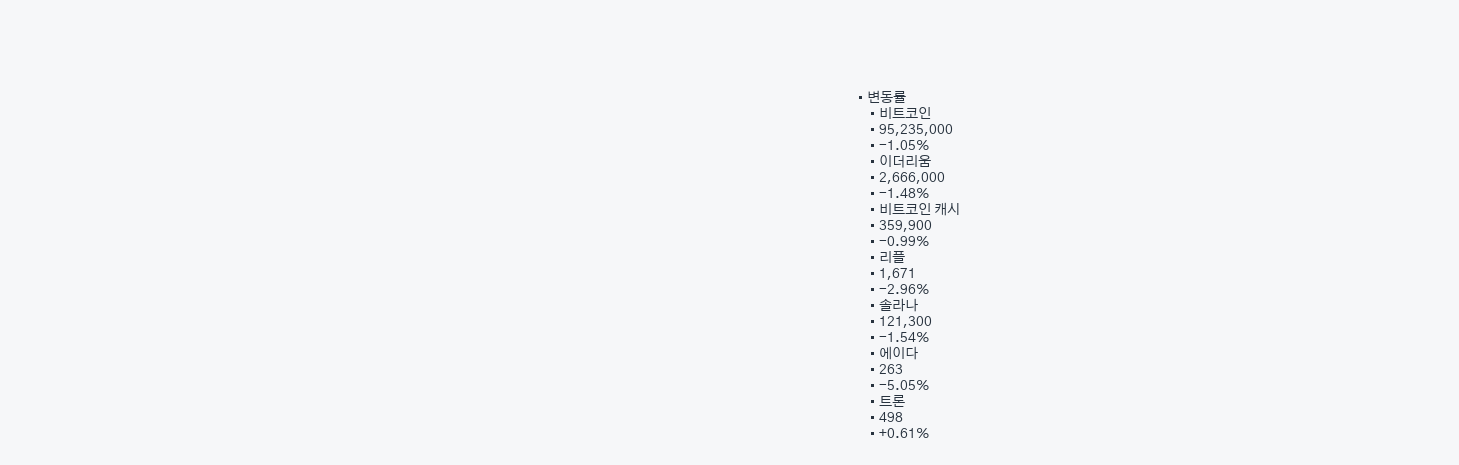• 변동률
    • 비트코인
    • 95,235,000
    • -1.05%
    • 이더리움
    • 2,666,000
    • -1.48%
    • 비트코인 캐시
    • 359,900
    • -0.99%
    • 리플
    • 1,671
    • -2.96%
    • 솔라나
    • 121,300
    • -1.54%
    • 에이다
    • 263
    • -5.05%
    • 트론
    • 498
    • +0.61%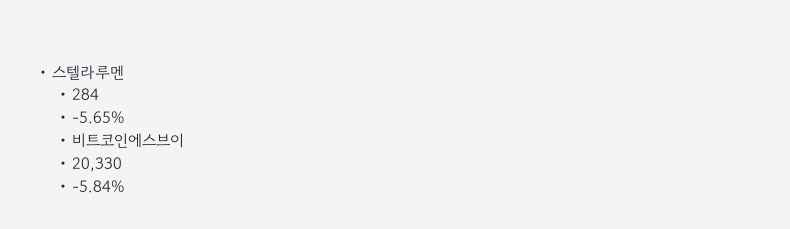• 스텔라루멘
    • 284
    • -5.65%
    • 비트코인에스브이
    • 20,330
    • -5.84%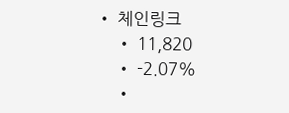• 체인링크
    • 11,820
    • -2.07%
    •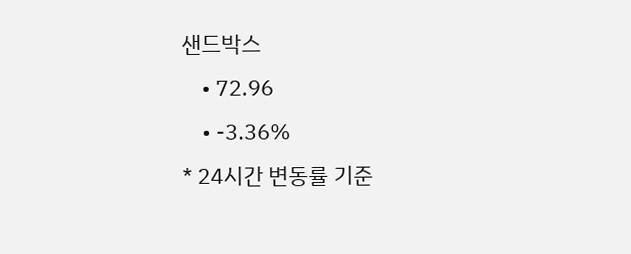샌드박스
    • 72.96
    • -3.36%
* 24시간 변동률 기준